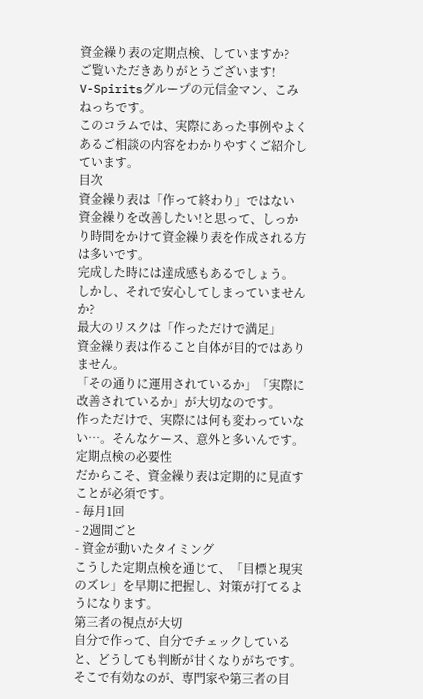資金繰り表の定期点検、していますか?
ご覧いただきありがとうございます!
V-Spiritsグループの元信金マン、こみねっちです。
このコラムでは、実際にあった事例やよくあるご相談の内容をわかりやすくご紹介しています。
目次
資金繰り表は「作って終わり」ではない
資金繰りを改善したい!と思って、しっかり時間をかけて資金繰り表を作成される方は多いです。
完成した時には達成感もあるでしょう。
しかし、それで安心してしまっていませんか?
最大のリスクは「作っただけで満足」
資金繰り表は作ること自体が目的ではありません。
「その通りに運用されているか」「実際に改善されているか」が大切なのです。
作っただけで、実際には何も変わっていない…。そんなケース、意外と多いんです。
定期点検の必要性
だからこそ、資金繰り表は定期的に見直すことが必須です。
- 毎月1回
- 2週間ごと
- 資金が動いたタイミング
こうした定期点検を通じて、「目標と現実のズレ」を早期に把握し、対策が打てるようになります。
第三者の視点が大切
自分で作って、自分でチェックしていると、どうしても判断が甘くなりがちです。
そこで有効なのが、専門家や第三者の目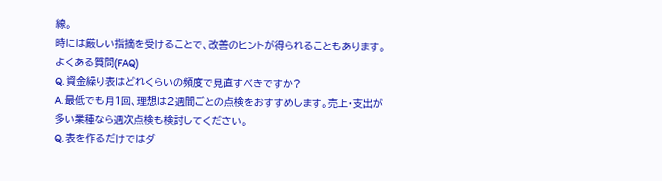線。
時には厳しい指摘を受けることで、改善のヒントが得られることもあります。
よくある質問(FAQ)
Q. 資金繰り表はどれくらいの頻度で見直すべきですか?
A. 最低でも月1回、理想は2週間ごとの点検をおすすめします。売上・支出が多い業種なら週次点検も検討してください。
Q. 表を作るだけではダ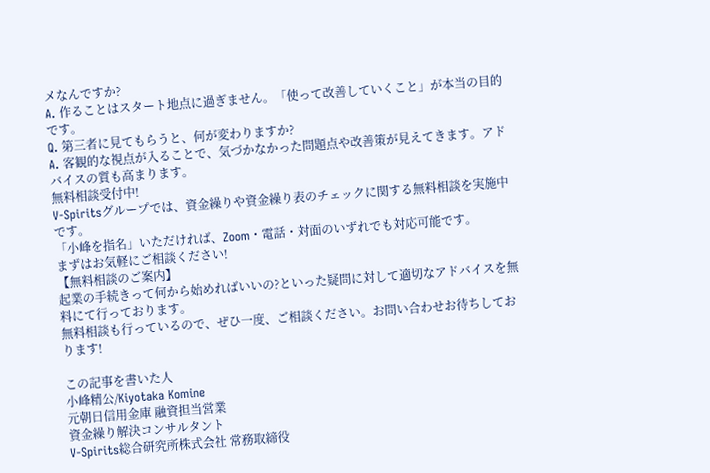メなんですか?
A. 作ることはスタート地点に過ぎません。「使って改善していくこと」が本当の目的です。
Q. 第三者に見てもらうと、何が変わりますか?
A. 客観的な視点が入ることで、気づかなかった問題点や改善策が見えてきます。アドバイスの質も高まります。
無料相談受付中!
V-Spiritsグループでは、資金繰りや資金繰り表のチェックに関する無料相談を実施中です。
「小峰を指名」いただければ、Zoom・電話・対面のいずれでも対応可能です。
まずはお気軽にご相談ください!
【無料相談のご案内】
起業の手続きって何から始めればいいの?といった疑問に対して適切なアドバイスを無料にて行っております。
無料相談も行っているので、ぜひ一度、ご相談ください。お問い合わせお待ちしております!

この記事を書いた人
小峰精公/Kiyotaka Komine
元朝日信用金庫 融資担当営業
資金繰り解決コンサルタント
V-Spirits総合研究所株式会社 常務取締役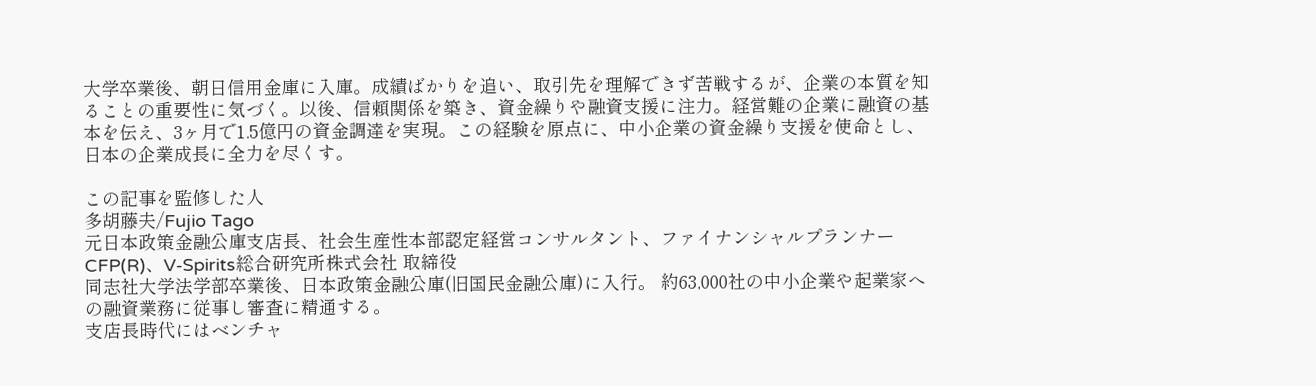大学卒業後、朝日信用金庫に入庫。成績ばかりを追い、取引先を理解できず苦戦するが、企業の本質を知ることの重要性に気づく。以後、信頼関係を築き、資金繰りや融資支援に注力。経営難の企業に融資の基本を伝え、3ヶ月で1.5億円の資金調達を実現。この経験を原点に、中小企業の資金繰り支援を使命とし、日本の企業成長に全力を尽くす。

この記事を監修した人
多胡藤夫/Fujio Tago
元日本政策金融公庫支店長、社会生産性本部認定経営コンサルタント、ファイナンシャルプランナーCFP(R)、V-Spirits総合研究所株式会社 取締役
同志社大学法学部卒業後、日本政策金融公庫(旧国民金融公庫)に入行。 約63,000社の中小企業や起業家への融資業務に従事し審査に精通する。
支店長時代にはベンチャ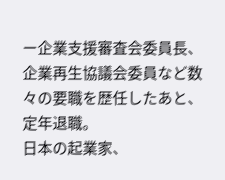ー企業支援審査会委員長、企業再生協議会委員など数々の要職を歴任したあと、定年退職。
日本の起業家、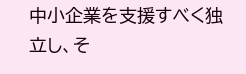中小企業を支援すべく独立し、そ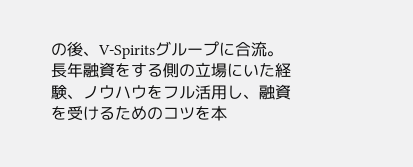の後、V-Spiritsグループに合流。
長年融資をする側の立場にいた経験、ノウハウをフル活用し、融資を受けるためのコツを本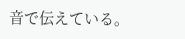音で伝えている。